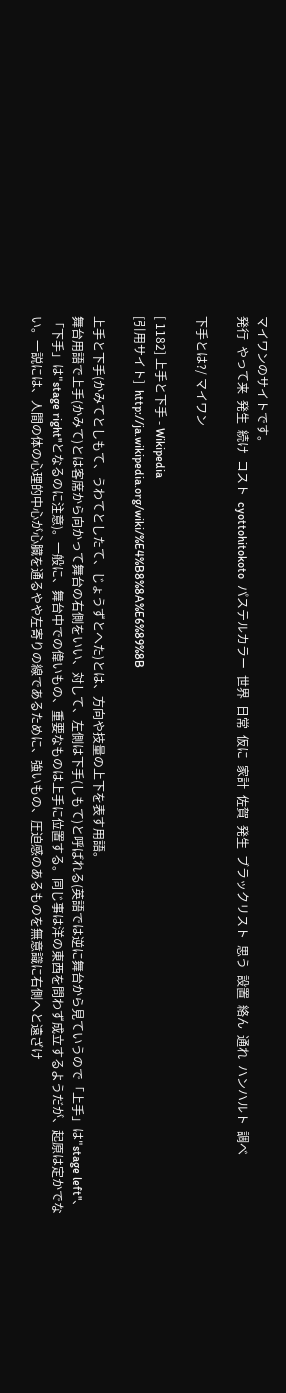マイワンのサイトです。
発行  やって来  発生  続け  コスト  cyottohitokoto  パステルカラー  世界  日常  仮に  家計  佐賀  発生  ブラックリスト  思う  設置  絡ん  通れ  ハンハルト  調べ

下手とは?/ マイワン

[ 1182] 上手と下手 - Wikipedia
[引用サイト]  http://ja.wikipedia.org/wiki/%E4%B8%8A%E6%89%8B

上手と下手(かみてとしもて、うわてとしたて、じょうずとへた)とは、方向や技量の上下を表す用語。
舞台用語で上手(かみて)とは客席から向かって舞台の右側をいい、対して、左側は下手(しもて)と呼ばれる(英語では逆に舞台から見ていうので「上手」は"stage left"、「下手」は"stage right"となるのに注意)。一般に、舞台中での偉いもの、重要なものは上手に位置する。同じ事は洋の東西を問わず成立するようだが、起原は定かでない。一説には、人間の体の心理的中心が心臓を通るやや左寄りの線であるために、強いもの、圧迫感のあるものを無意識に右側へと遠ざけ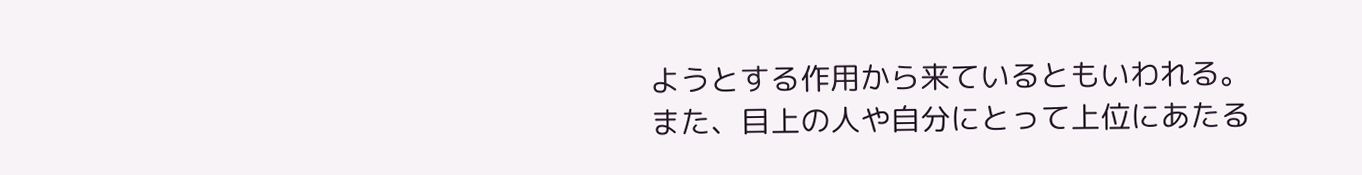ようとする作用から来ているともいわれる。
また、目上の人や自分にとって上位にあたる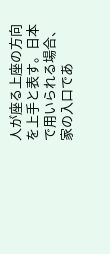人が座る上座の方向を上手と表す。日本で用いられる場合、家の入口であ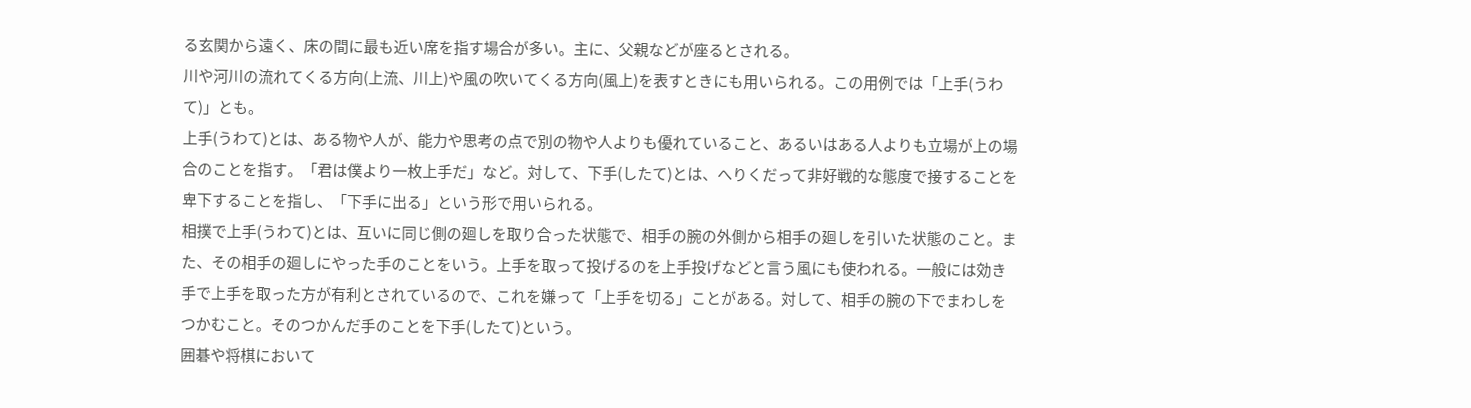る玄関から遠く、床の間に最も近い席を指す場合が多い。主に、父親などが座るとされる。
川や河川の流れてくる方向(上流、川上)や風の吹いてくる方向(風上)を表すときにも用いられる。この用例では「上手(うわて)」とも。
上手(うわて)とは、ある物や人が、能力や思考の点で別の物や人よりも優れていること、あるいはある人よりも立場が上の場合のことを指す。「君は僕より一枚上手だ」など。対して、下手(したて)とは、へりくだって非好戦的な態度で接することを卑下することを指し、「下手に出る」という形で用いられる。
相撲で上手(うわて)とは、互いに同じ側の廻しを取り合った状態で、相手の腕の外側から相手の廻しを引いた状態のこと。また、その相手の廻しにやった手のことをいう。上手を取って投げるのを上手投げなどと言う風にも使われる。一般には効き手で上手を取った方が有利とされているので、これを嫌って「上手を切る」ことがある。対して、相手の腕の下でまわしをつかむこと。そのつかんだ手のことを下手(したて)という。
囲碁や将棋において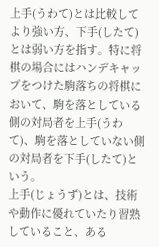上手(うわて)とは比較してより強い方、下手(したて)とは弱い方を指す。特に将棋の場合にはハンデキャップをつけた駒落ちの将棋において、駒を落としている側の対局者を上手(うわて)、駒を落としていない側の対局者を下手(したて)という。
上手(じょうず)とは、技術や動作に優れていたり習熟していること、ある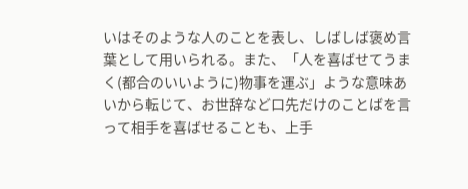いはそのような人のことを表し、しばしば褒め言葉として用いられる。また、「人を喜ばせてうまく(都合のいいように)物事を運ぶ」ような意味あいから転じて、お世辞など口先だけのことばを言って相手を喜ばせることも、上手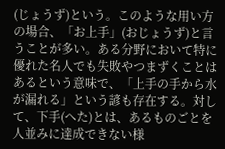(じょうず)という。このような用い方の場合、「お上手」(おじょうず)と言うことが多い。ある分野において特に優れた名人でも失敗やつまずくことはあるという意味で、「上手の手から水が漏れる」という諺も存在する。対して、下手(へた)とは、あるものごとを人並みに達成できない様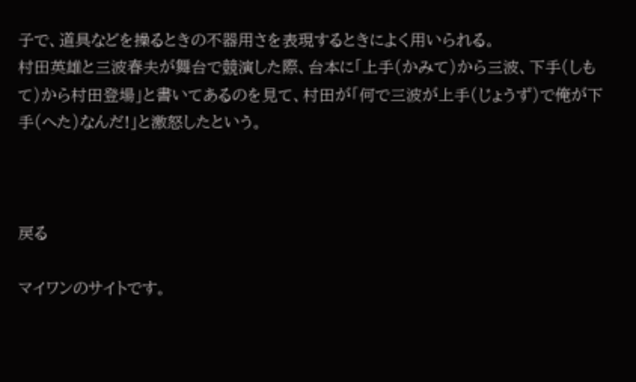子で、道具などを操るときの不器用さを表現するときによく用いられる。
村田英雄と三波春夫が舞台で競演した際、台本に「上手(かみて)から三波、下手(しもて)から村田登場」と書いてあるのを見て、村田が「何で三波が上手(じょうず)で俺が下手(へた)なんだ!」と激怒したという。



戻る

マイワンのサイトです。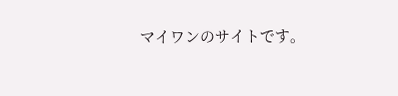マイワンのサイトです。